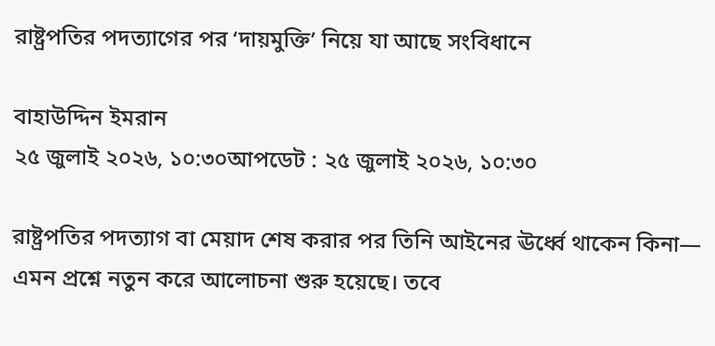রাষ্ট্রপতির পদত্যাগের পর ‘দায়মুক্তি’ নিয়ে যা আছে সংবিধানে

বাহাউদ্দিন ইমরান
২৫ জুলাই ২০২৬, ১০:৩০আপডেট : ২৫ জুলাই ২০২৬, ১০:৩০

রাষ্ট্রপতির পদত্যাগ বা মেয়াদ শেষ করার পর তিনি আইনের ঊর্ধ্বে থাকেন কিনা— এমন প্রশ্নে নতুন করে আলোচনা শুরু হয়েছে। তবে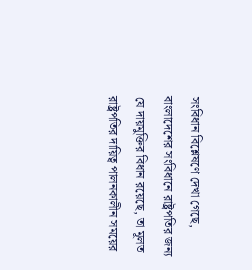সংবিধান বিশ্লেষণে দেখা গেছে, বাংলাদেশের সংবিধানে রাষ্ট্রপতির জন্য যে দায়মুক্তির বিধান রয়েছে, তা মূলত রাষ্ট্রপতির দায়িত্ব পালনকালীন সময়ের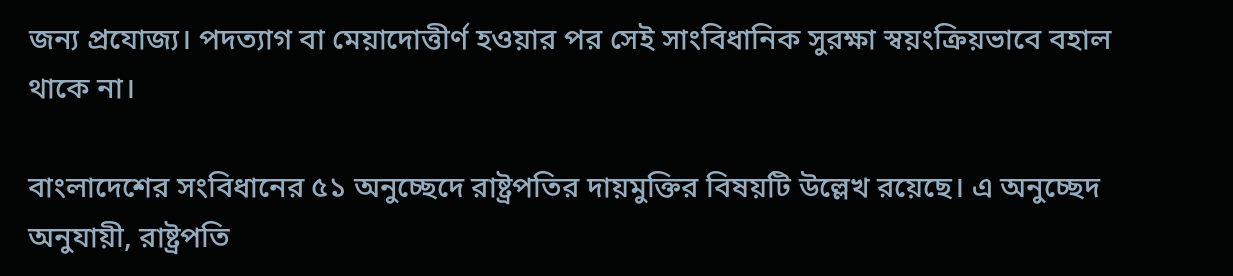জন্য প্রযোজ্য। পদত্যাগ বা মেয়াদোত্তীর্ণ হওয়ার পর সেই সাংবিধানিক সুরক্ষা স্বয়ংক্রিয়ভাবে বহাল থাকে না।

বাংলাদেশের সংবিধানের ৫১ অনুচ্ছেদে রাষ্ট্রপতির দায়মুক্তির বিষয়টি উল্লেখ রয়েছে। এ অনুচ্ছেদ অনুযায়ী, রাষ্ট্রপতি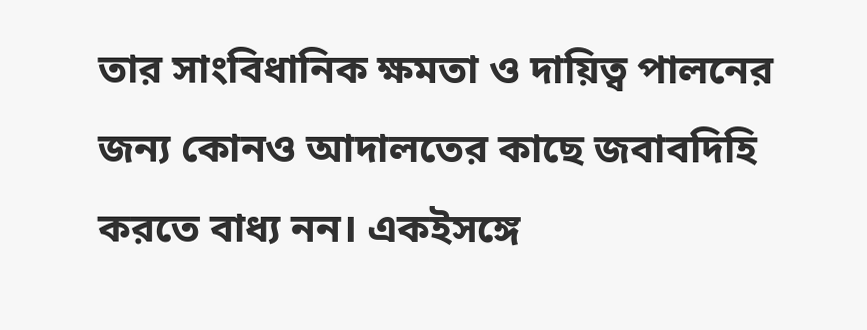তার সাংবিধানিক ক্ষমতা ও দায়িত্ব পালনের জন্য কোনও আদালতের কাছে জবাবদিহি করতে বাধ্য নন। একইসঙ্গে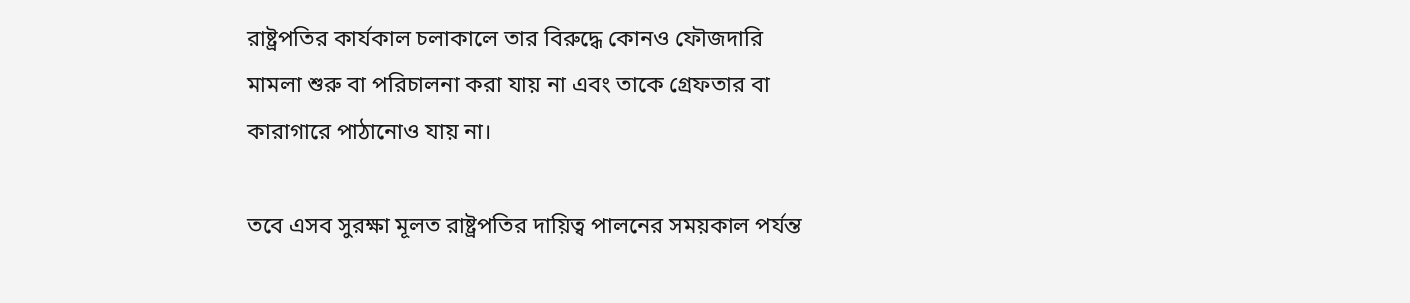রাষ্ট্রপতির কার্যকাল চলাকালে তার বিরুদ্ধে কোনও ফৌজদারি মামলা শুরু বা পরিচালনা করা যায় না এবং তাকে গ্রেফতার বা কারাগারে পাঠানোও যায় না।

তবে এসব সুরক্ষা মূলত রাষ্ট্রপতির দায়িত্ব পালনের সময়কাল পর্যন্ত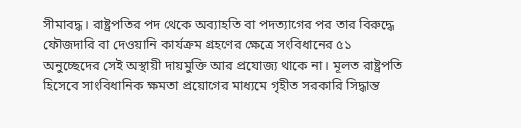সীমাবদ্ধ। রাষ্ট্রপতির পদ থেকে অব্যাহতি বা পদত্যাগের পর তার বিরুদ্ধে ফৌজদারি বা দেওয়ানি কার্যক্রম গ্রহণের ক্ষেত্রে সংবিধানের ৫১ অনুচ্ছেদের সেই অস্থায়ী দায়মুক্তি আর প্রযোজ্য থাকে না। মূলত রাষ্ট্রপতি হিসেবে সাংবিধানিক ক্ষমতা প্রয়োগের মাধ্যমে গৃহীত সরকারি সিদ্ধান্ত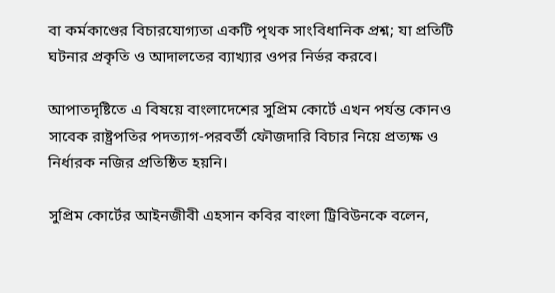বা কর্মকাণ্ডের বিচারযোগ্যতা একটি পৃথক সাংবিধানিক প্রশ্ন; যা প্রতিটি ঘটনার প্রকৃতি ও আদালতের ব্যাখ্যার ওপর নির্ভর করবে।

আপাতদৃষ্টিতে এ বিষয়ে বাংলাদেশের সুপ্রিম কোর্টে এখন পর্যন্ত কোনও সাবেক রাষ্ট্রপতির পদত্যাগ-পরবর্তী ফৌজদারি বিচার নিয়ে প্রত্যক্ষ ও নির্ধারক নজির প্রতিষ্ঠিত হয়নি।

সুপ্রিম কোর্টের আইনজীবী এহসান কবির বাংলা ট্রিবিউনকে বলেন,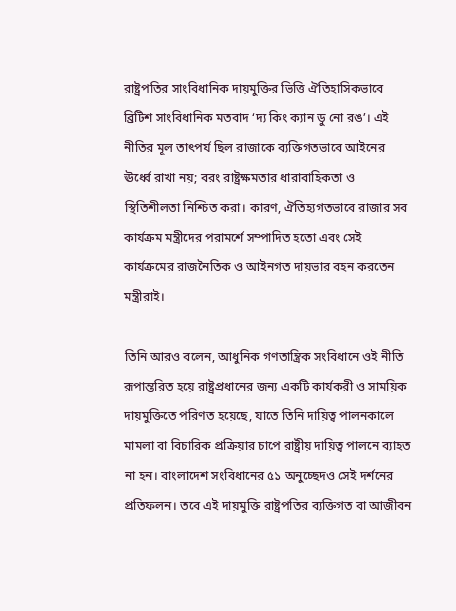রাষ্ট্রপতির সাংবিধানিক দায়মুক্তির ভিত্তি ঐতিহাসিকভাবে ব্রিটিশ সাংবিধানিক মতবাদ ‘দ্য কিং ক্যান ডু নো রঙ’। এই নীতির মূল তাৎপর্য ছিল রাজাকে ব্যক্তিগতভাবে আইনের ঊর্ধ্বে রাখা নয়; বরং রাষ্ট্রক্ষমতার ধারাবাহিকতা ও স্থিতিশীলতা নিশ্চিত করা। কারণ, ঐতিহ্যগতভাবে রাজার সব কার্যক্রম মন্ত্রীদের পরামর্শে সম্পাদিত হতো এবং সেই কার্যক্রমের রাজনৈতিক ও আইনগত দায়ভার বহন করতেন মন্ত্রীরাই।

তিনি আরও বলেন, আধুনিক গণতান্ত্রিক সংবিধানে ওই নীতি রূপান্তরিত হয়ে রাষ্ট্রপ্রধানের জন্য একটি কার্যকরী ও সাময়িক দায়মুক্তিতে পরিণত হয়েছে, যাতে তিনি দায়িত্ব পালনকালে মামলা বা বিচারিক প্রক্রিয়ার চাপে রাষ্ট্রীয় দায়িত্ব পালনে ব্যাহত না হন। বাংলাদেশ সংবিধানের ৫১ অনুচ্ছেদও সেই দর্শনের প্রতিফলন। তবে এই দায়মুক্তি রাষ্ট্রপতির ব্যক্তিগত বা আজীবন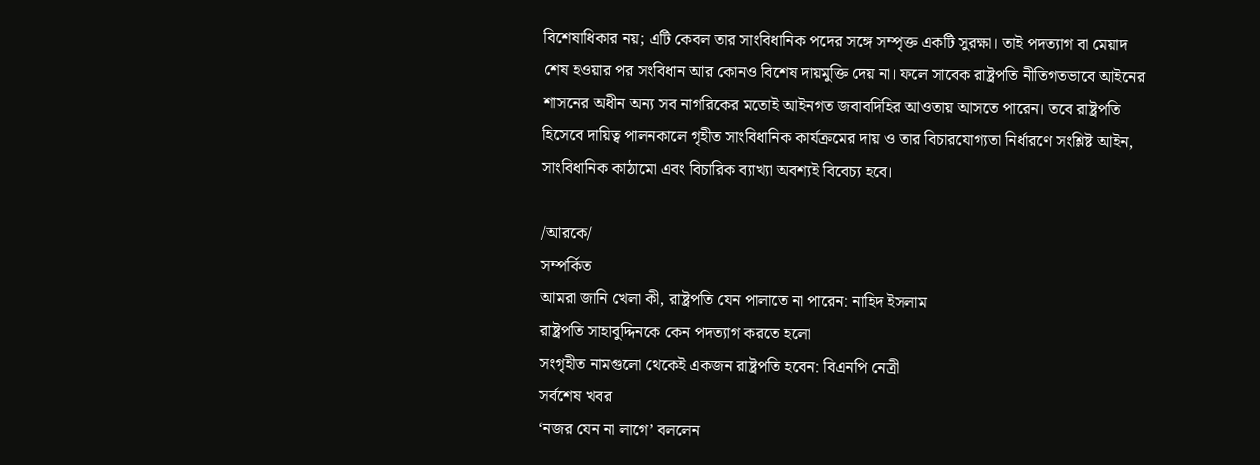বিশেষাধিকার নয়; এটি কেবল তার সাংবিধানিক পদের সঙ্গে সম্পৃক্ত একটি সুরক্ষা। তাই পদত্যাগ বা মেয়াদ শেষ হওয়ার পর সংবিধান আর কোনও বিশেষ দায়মুক্তি দেয় না। ফলে সাবেক রাষ্ট্রপতি নীতিগতভাবে আইনের শাসনের অধীন অন্য সব নাগরিকের মতোই আইনগত জবাবদিহির আওতায় আসতে পারেন। তবে রাষ্ট্রপতি হিসেবে দায়িত্ব পালনকালে গৃহীত সাংবিধানিক কার্যক্রমের দায় ও তার বিচারযোগ্যতা নির্ধারণে সংশ্লিষ্ট আইন, সাংবিধানিক কাঠামো এবং বিচারিক ব্যাখ্যা অবশ্যই বিবেচ্য হবে।

/আরকে/
সম্পর্কিত
আমরা জানি খেলা কী, রাষ্ট্রপতি যেন পালাতে না পারেন: নাহিদ ইসলাম
রাষ্ট্রপতি সাহাবুদ্দিনকে কেন পদত্যাগ করতে হলো
সংগৃহীত নামগুলো থেকেই একজন রাষ্ট্রপতি হবেন: বিএনপি নেত্রী
সর্বশেষ খবর
‘নজর যেন না লাগে’ বললেন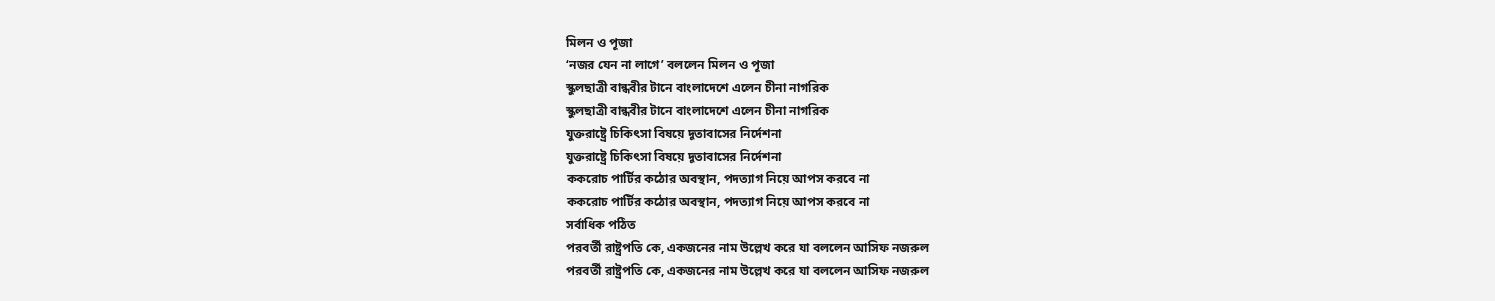মিলন ও পূজা
‘নজর যেন না লাগে’ বললেন মিলন ও পূজা
স্কুলছাত্রী বান্ধবীর টানে বাংলাদেশে এলেন চীনা নাগরিক
স্কুলছাত্রী বান্ধবীর টানে বাংলাদেশে এলেন চীনা নাগরিক
যুক্তরাষ্ট্রে চিকিৎসা বিষয়ে দূতাবাসের নির্দেশনা
যুক্তরাষ্ট্রে চিকিৎসা বিষয়ে দূতাবাসের নির্দেশনা
ককরোচ পার্টির কঠোর অবস্থান, পদত্যাগ নিয়ে আপস করবে না
ককরোচ পার্টির কঠোর অবস্থান, পদত্যাগ নিয়ে আপস করবে না
সর্বাধিক পঠিত
পরবর্তী রাষ্ট্রপতি কে, একজনের নাম উল্লেখ করে যা বললেন আসিফ নজরুল
পরবর্তী রাষ্ট্রপতি কে, একজনের নাম উল্লেখ করে যা বললেন আসিফ নজরুল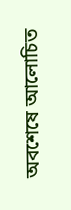অবশেষে আলোচিত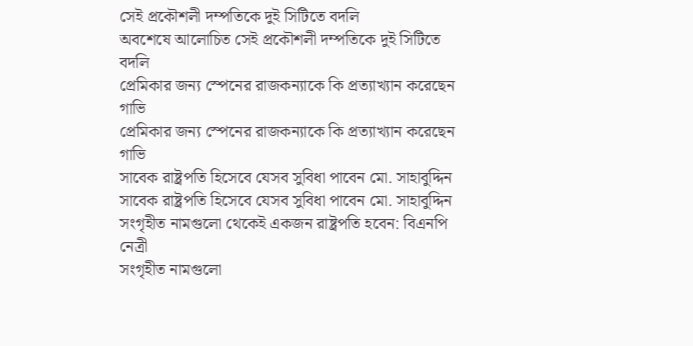সেই প্রকৌশলী দম্পতিকে দুই সিটিতে বদলি
অবশেষে আলোচিত সেই প্রকৌশলী দম্পতিকে দুই সিটিতে বদলি
প্রেমিকার জন্য স্পেনের রাজকন্যাকে কি প্রত্যাখ্যান করেছেন গাভি
প্রেমিকার জন্য স্পেনের রাজকন্যাকে কি প্রত্যাখ্যান করেছেন গাভি
সাবেক রাষ্ট্রপতি হিসেবে যেসব সুবিধা পাবেন মো. সাহাবুদ্দিন
সাবেক রাষ্ট্রপতি হিসেবে যেসব সুবিধা পাবেন মো. সাহাবুদ্দিন
সংগৃহীত নামগুলো থেকেই একজন রাষ্ট্রপতি হবেন: বিএনপি নেত্রী
সংগৃহীত নামগুলো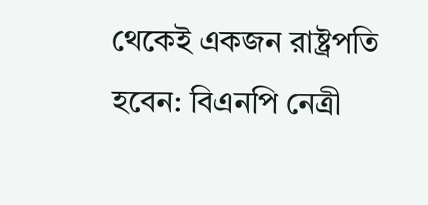থেকেই একজন রাষ্ট্রপতি হবেন: বিএনপি নেত্রী